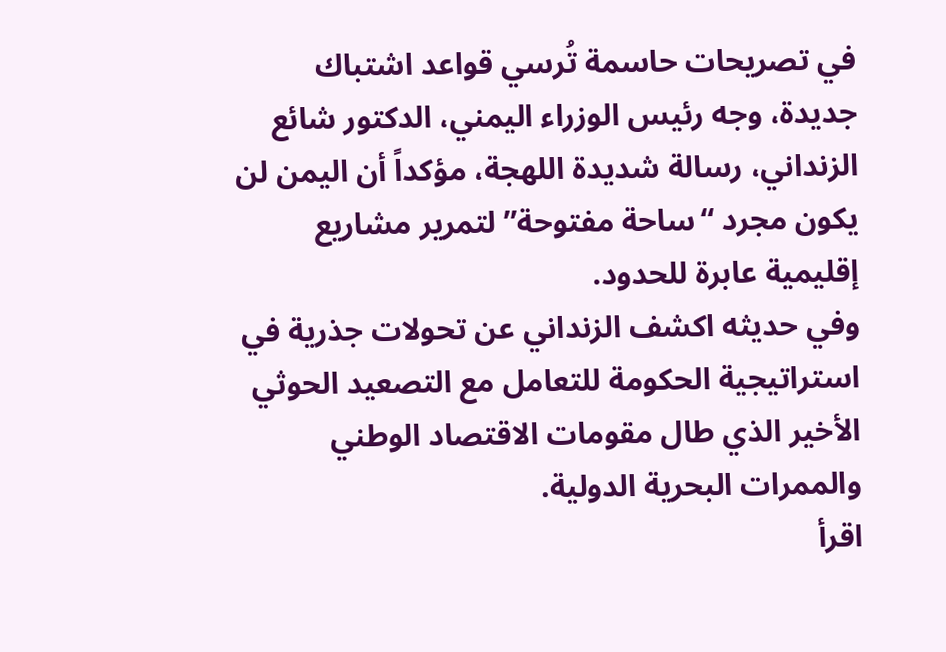في تصريحات حاسمة تُرسي قواعد اشتباك جديدة، وجه رئيس الوزراء اليمني، الدكتور شائع الزنداني، رسالة شديدة اللهجة، مؤكداً أن اليمن لن يكون مجرد “ساحة مفتوحة” لتمرير مشاريع إقليمية عابرة للحدود.
وفي حديثه اكشف الزنداني عن تحولات جذرية في استراتيجية الحكومة للتعامل مع التصعيد الحوثي الأخير الذي طال مقومات الاقتصاد الوطني والممرات البحرية الدولية.
اقرأ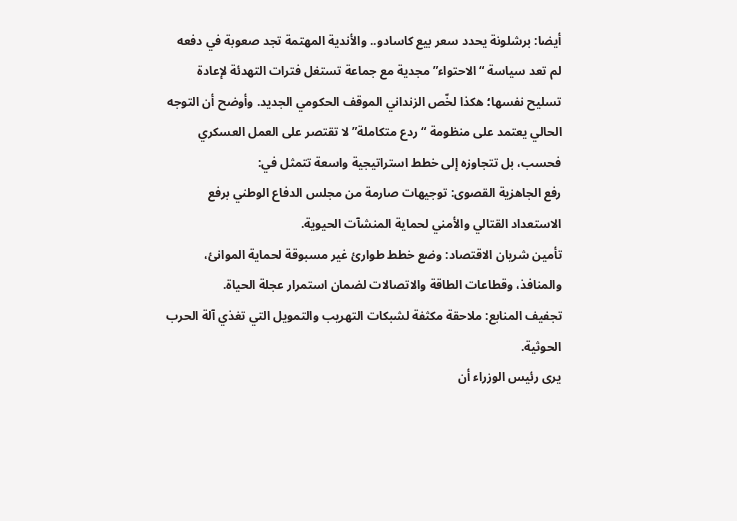أيضا: برشلونة يحدد سعر بيع كاسادو.. والأندية المهتمة تجد صعوبة في دفعه
لم تعد سياسة “الاحتواء” مجدية مع جماعة تستغل فترات التهدئة لإعادة تسليح نفسها؛ هكذا لخّص الزنداني الموقف الحكومي الجديد. وأوضح أن التوجه الحالي يعتمد على منظومة “ردع متكاملة” لا تقتصر على العمل العسكري فحسب، بل تتجاوزه إلى خطط استراتيجية واسعة تتمثل في:
رفع الجاهزية القصوى: توجيهات صارمة من مجلس الدفاع الوطني برفع الاستعداد القتالي والأمني لحماية المنشآت الحيوية.
تأمين شريان الاقتصاد: وضع خطط طوارئ غير مسبوقة لحماية الموانئ، والمنافذ، وقطاعات الطاقة والاتصالات لضمان استمرار عجلة الحياة.
تجفيف المنابع: ملاحقة مكثفة لشبكات التهريب والتمويل التي تغذي آلة الحرب الحوثية.
يرى رئيس الوزراء أن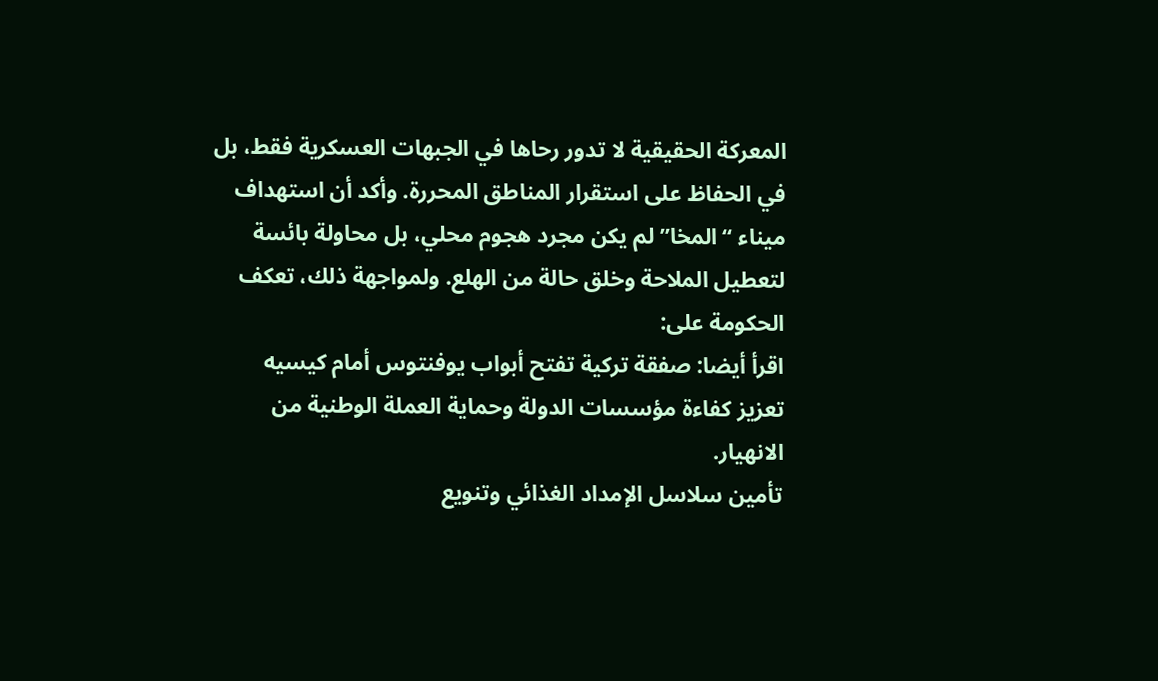المعركة الحقيقية لا تدور رحاها في الجبهات العسكرية فقط، بل في الحفاظ على استقرار المناطق المحررة. وأكد أن استهداف ميناء “المخا” لم يكن مجرد هجوم محلي، بل محاولة بائسة لتعطيل الملاحة وخلق حالة من الهلع. ولمواجهة ذلك، تعكف الحكومة على:
اقرأ أيضا: صفقة تركية تفتح أبواب يوفنتوس أمام كيسيه
تعزيز كفاءة مؤسسات الدولة وحماية العملة الوطنية من الانهيار.
تأمين سلاسل الإمداد الغذائي وتنويع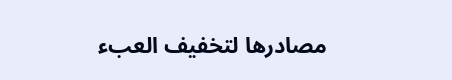مصادرها لتخفيف العبء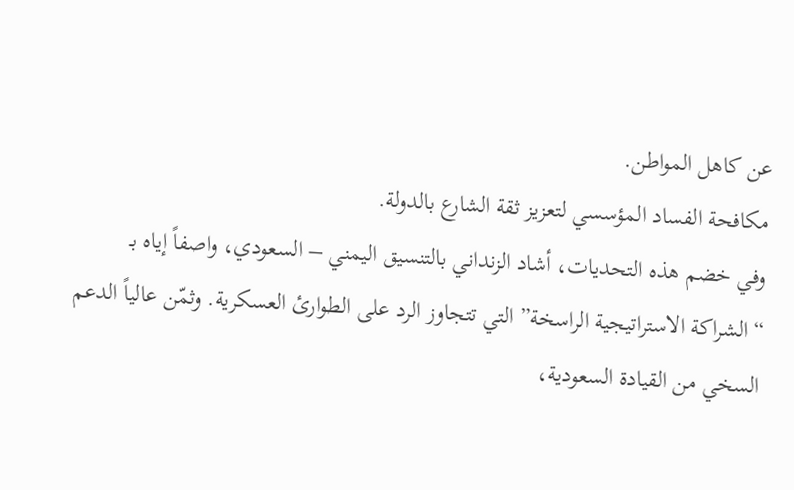عن كاهل المواطن.
مكافحة الفساد المؤسسي لتعزيز ثقة الشارع بالدولة.
وفي خضم هذه التحديات، أشاد الزنداني بالتنسيق اليمني – السعودي، واصفاً إياه بـ “الشراكة الاستراتيجية الراسخة” التي تتجاوز الرد على الطوارئ العسكرية. وثمّن عالياً الدعم السخي من القيادة السعودية،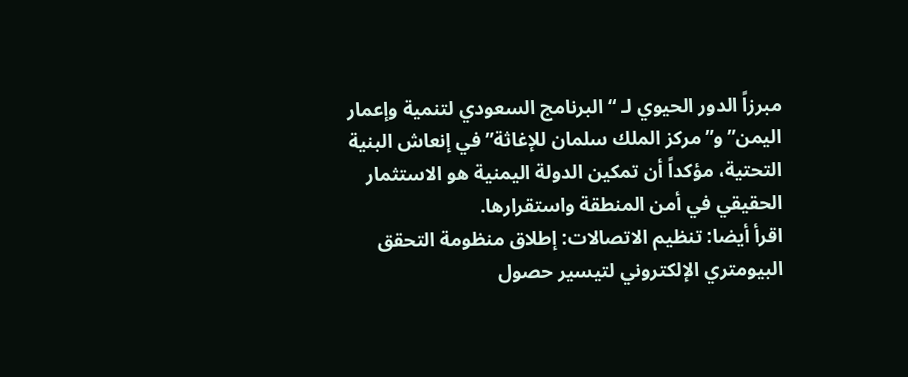مبرزاً الدور الحيوي لـ “البرنامج السعودي لتنمية وإعمار اليمن” و”مركز الملك سلمان للإغاثة” في إنعاش البنية التحتية، مؤكداً أن تمكين الدولة اليمنية هو الاستثمار الحقيقي في أمن المنطقة واستقرارها.
اقرأ أيضا: تنظيم الاتصالات: إطلاق منظومة التحقق البيومتري الإلكتروني لتيسير حصول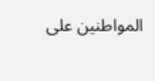المواطنين على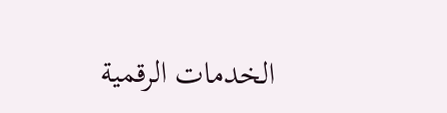الخدمات الرقمية